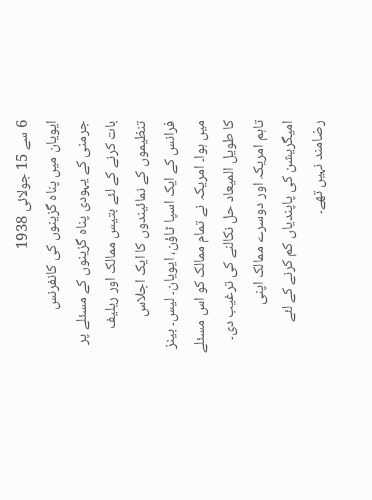6 سے 15 جولائی 1938
ایویان میں پناہ گزینوں کی کانفرنس
جرمنی کے یہودی پناہ گزينوں کے مسئلے پر بات کرنے کے لئے بتیس ممالک اور ریلیف تنظیموں کے نمائیندوں کا ایک اجلاس فرانس کے ایک اسپا ٹاؤن، ایویان۔ لیس۔ بینز میں ہوا۔ امریکہ نے تمام ممالک کو اس مسئلے کا طویل المیعاد حل نکالنے کی ترغیب دی۔ تاہم امریکہ اور دوسرے ممالک اپنی امیگریشن کی پاپندیاں کم کرنے کے لئے رضامند نہيں تھے۔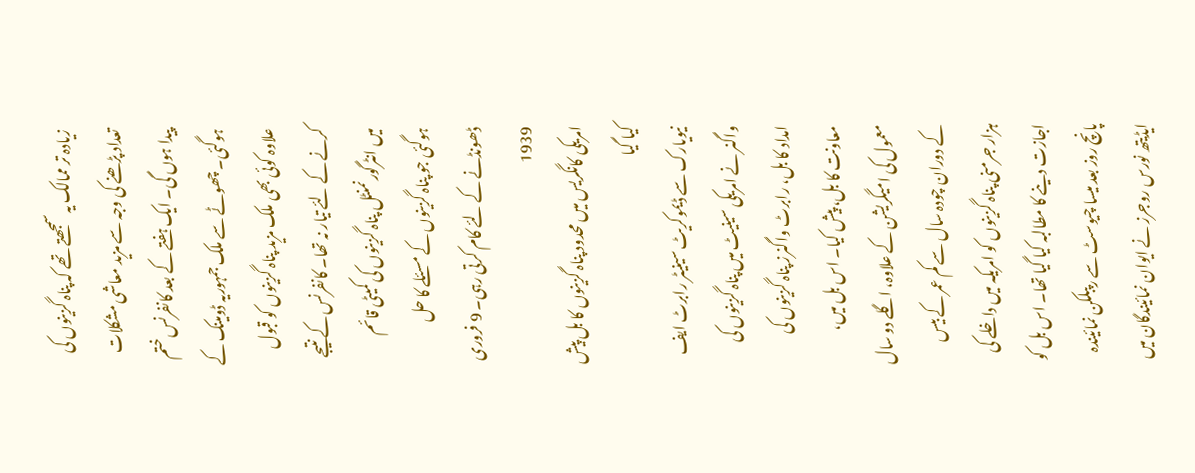زیادہ تر ممالک یہ سمجھتے تھے کہ پناہ گزینوں کی تعداد پڑھنے کی وجہ سے مزید معاشی مشکلات پیدا ہوں گی۔ ایک ہفتے کے بعد کانفرنس ختم ہوگئی۔ چھوٹے سے ملک جمہوریہ ڈومینک کے علاوہ کوئی بھی ملک مزید پناہ گزینوں کو قبول کرنے کے لئے تیار نہ تھا۔ کانفرنس کے نتیجے میں انٹرگورنمنٹل پناہ گزينوں کی کمیٹی قائم ہوگئی جو پناہ گزينوں کے مسئلے کا حل ڈھونڈنے کے لئے کام کرتی رہی۔ 9 فروری 1939
امریکی کانگریس میں محدود پناہ گزینوں کا بل پیش کیا گیا
نیویارک سے ڈیموکریٹ سینیٹر رابرٹ ایف واگنر نے امریکی سینیٹ میں پناہ گزینوں کی امداد کا بل، رابرٹ واگنرز پناہ گزينوں کی معاونت کا بل، پیش کیا۔ اس بل میں، معمول کی امیگریشن کے علاوہ، اگلے دو سال کے دوران چودہ سال سے کم عمر کے بیس ہزار جرمنی پناہ گزینوں کو امریکہ میں داخلے کی اجازت دینے کا مطالبہ کیا گيا تھا۔ اس بل کو پانچ روز بعد میسا چیوسٹ سے رپبلکن نمائیندہ ایڈیتھ نورس روجرز نے ایوان نمائیندگان میں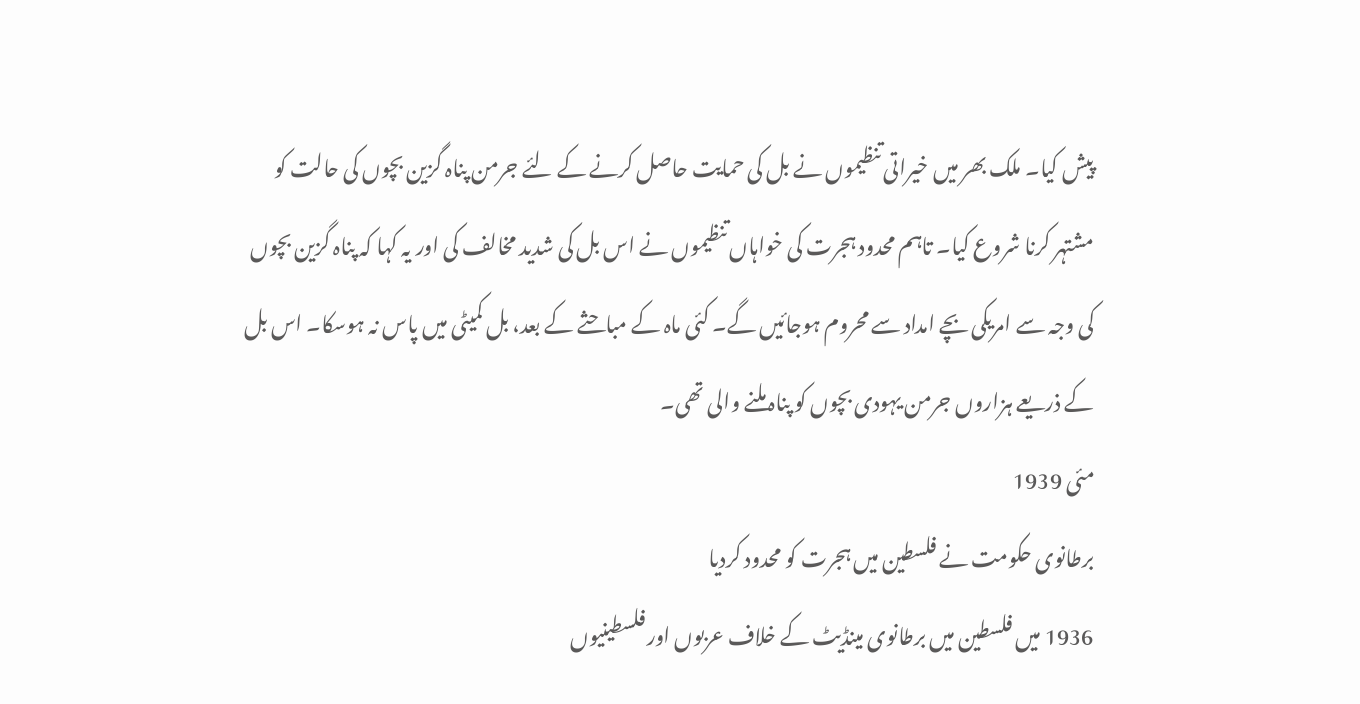پیش کیا۔ ملک بھر میں خیراتی تنظیموں نے بل کی حمایت حاصل کرنے کے لئے جرمن پناہ گزین بچوں کی حالت کو مشتہر کرنا شروع کیا۔ تاہم محدود ہجرت کی خواہاں تنظیموں نے اس بل کی شدید مخالف کی اور یہ کہا کہ پناہ گزين بچوں کی وجہ سے امریکی بچے امداد سے محروم ہوجائيں گے۔ کئی ماہ کے مباحثے کے بعد، بل کمیٹی میں پاس نہ ہوسکا۔ اس بل کے ذریعے ہزاروں جرمن یہودی بچوں کو پناہ ملنے والی تھی۔
مئی 1939
برطانوی حکومت نے فلسطین میں ہجرت کو محدود کردیا
1936 میں فلسطین میں برطانوی مینڈیٹ کے خلاف عربوں اور فلسطینیوں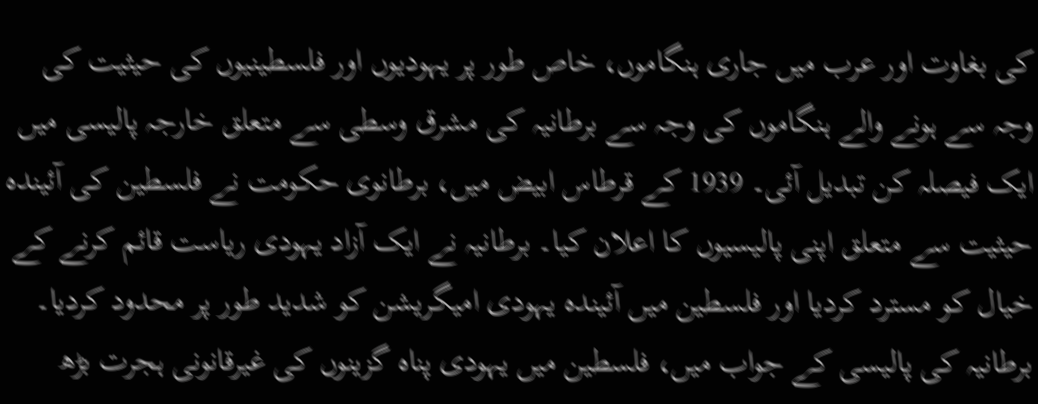کی بغاوت اور عرب میں جاری ہنگاموں، خاص طور پر یہودیوں اور فلسطینیوں کی حیثیت کی وجہ سے ہونے والے ہنگاموں کی وجہ سے برطانیہ کی مشرق وسطی سے متعلق خارجہ پالیسی میں ایک فیصلہ کن تبدیل آئی۔ 1939 کے قرطاس ابیض میں، برطانوی حکومت نے فلسطین کی آئیندہ حیثیت سے متعلق اپنی پالیسیوں کا اعلان کیا۔ برطانیہ نے ایک آزاد یہودی ریاست قائم کرنے کے خیال کو مسترد کردیا اور فلسطین میں آئیندہ یہودی امیگریشن کو شدید طور پر محدود کردیا۔ برطانیہ کی پالیسی کے جواب میں، فلسطین میں یہودی پناہ گزینوں کی غیرقانونی ہجرت بڑھ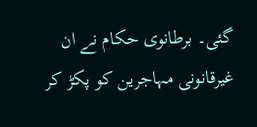گئی۔ برطانوی حکام نے ان غیرقانونی مہاجرین کو پکڑ کر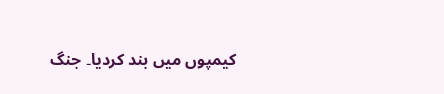کیمپوں میں بند کردیا۔ جنگ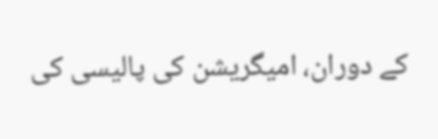کے دوران، امیگریشن کی پالیسی کی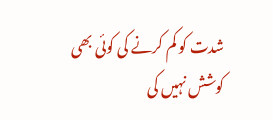شدت کو کم کرنے کی کوئی بھی کوشش نہيں کی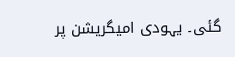گئی۔ یہودی امیگریشن پر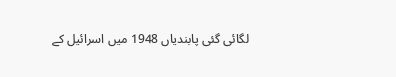لگائی گئی پابندیاں 1948 میں اسرائیل کے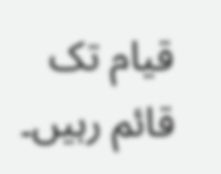قیام تک قائم رہيں۔